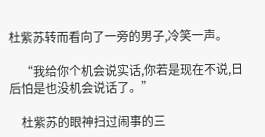杜紫苏转而看向了一旁的男子,冷笑一声。

    “我给你个机会说实话,你若是现在不说,日后怕是也没机会说话了。”

    杜紫苏的眼神扫过闹事的三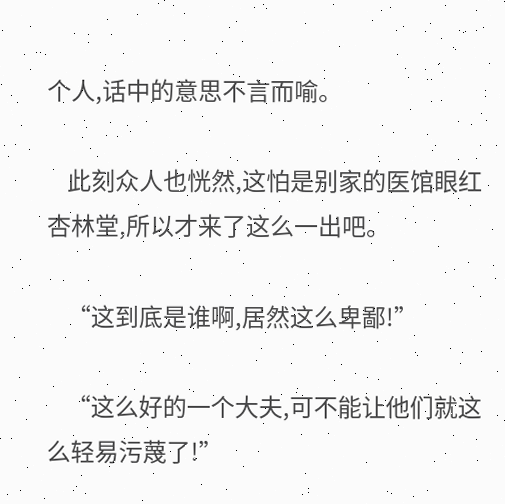个人,话中的意思不言而喻。

    此刻众人也恍然,这怕是别家的医馆眼红杏林堂,所以才来了这么一出吧。

    “这到底是谁啊,居然这么卑鄙!”

    “这么好的一个大夫,可不能让他们就这么轻易污蔑了!”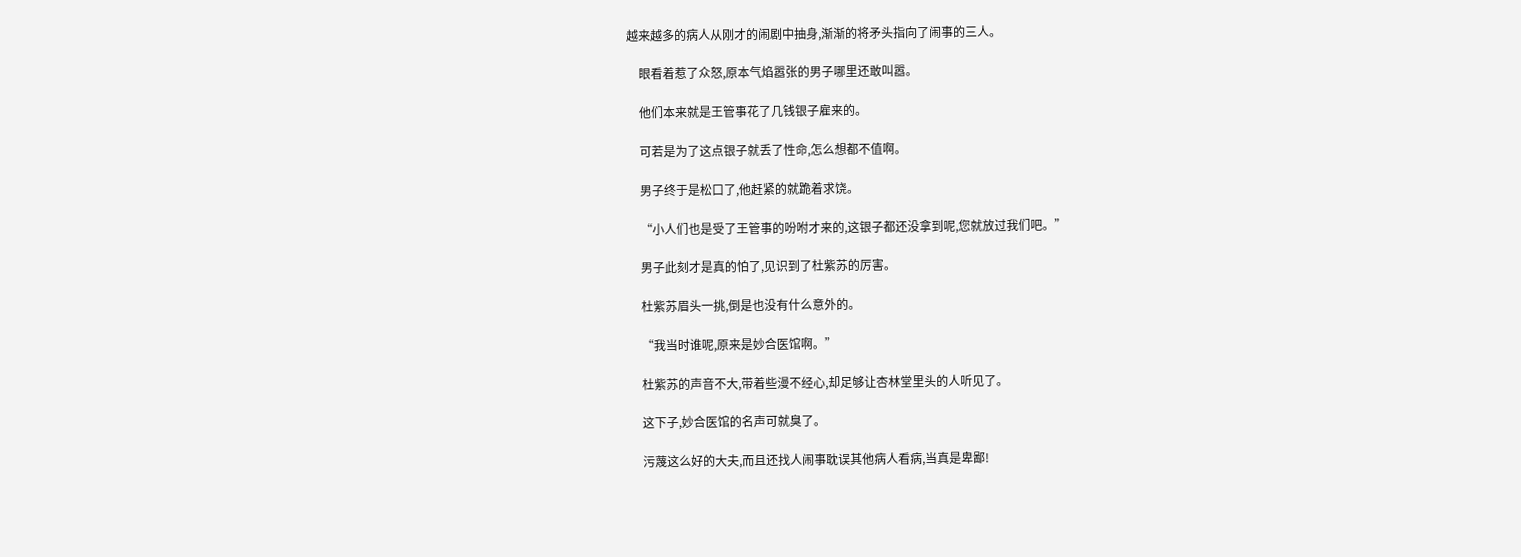越来越多的病人从刚才的闹剧中抽身,渐渐的将矛头指向了闹事的三人。

    眼看着惹了众怒,原本气焰嚣张的男子哪里还敢叫嚣。

    他们本来就是王管事花了几钱银子雇来的。

    可若是为了这点银子就丢了性命,怎么想都不值啊。

    男子终于是松口了,他赶紧的就跪着求饶。

    “小人们也是受了王管事的吩咐才来的,这银子都还没拿到呢,您就放过我们吧。”

    男子此刻才是真的怕了,见识到了杜紫苏的厉害。

    杜紫苏眉头一挑,倒是也没有什么意外的。

    “我当时谁呢,原来是妙合医馆啊。”

    杜紫苏的声音不大,带着些漫不经心,却足够让杏林堂里头的人听见了。

    这下子,妙合医馆的名声可就臭了。

    污蔑这么好的大夫,而且还找人闹事耽误其他病人看病,当真是卑鄙!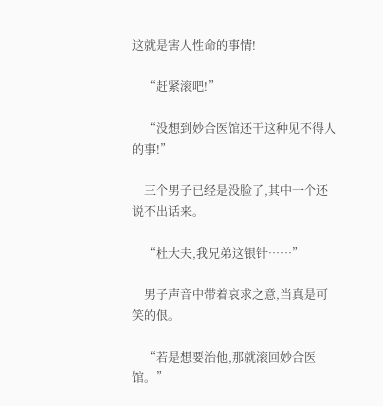这就是害人性命的事情!

    “赶紧滚吧!”

    “没想到妙合医馆还干这种见不得人的事!”

    三个男子已经是没脸了,其中一个还说不出话来。

    “杜大夫,我兄弟这银针……”

    男子声音中带着哀求之意,当真是可笑的佷。

    “若是想要治他,那就滚回妙合医馆。”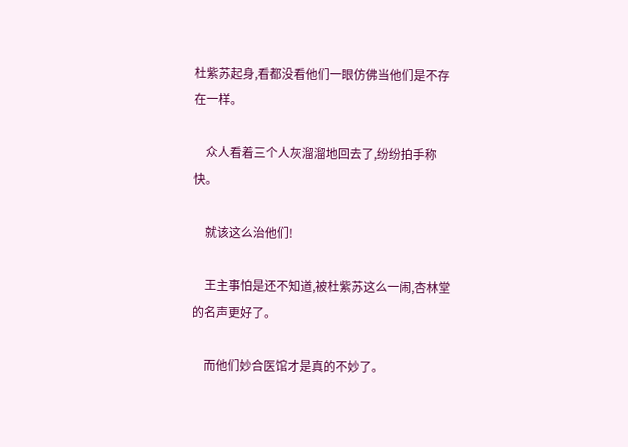杜紫苏起身,看都没看他们一眼仿佛当他们是不存在一样。

    众人看着三个人灰溜溜地回去了,纷纷拍手称快。

    就该这么治他们!

    王主事怕是还不知道,被杜紫苏这么一闹,杏林堂的名声更好了。

    而他们妙合医馆才是真的不妙了。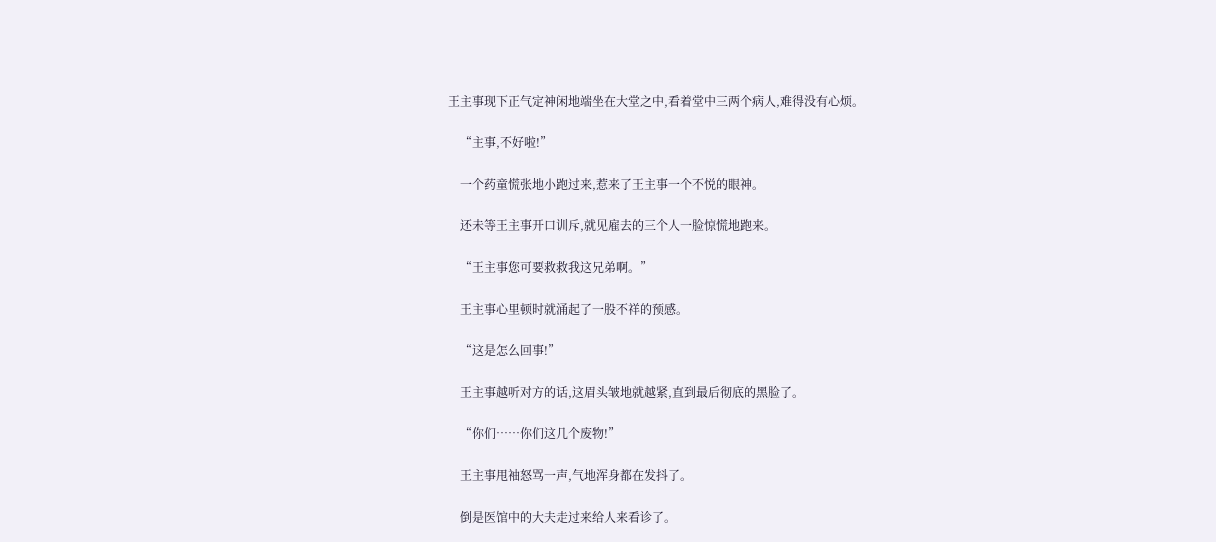王主事现下正气定神闲地端坐在大堂之中,看着堂中三两个病人,难得没有心烦。

    “主事,不好啦!”

    一个药童慌张地小跑过来,惹来了王主事一个不悦的眼神。

    还未等王主事开口训斥,就见雇去的三个人一脸惊慌地跑来。

    “王主事您可要救救我这兄弟啊。”

    王主事心里顿时就涌起了一股不祥的预感。

    “这是怎么回事!”

    王主事越听对方的话,这眉头皱地就越紧,直到最后彻底的黑脸了。

    “你们……你们这几个废物!”

    王主事甩袖怒骂一声,气地浑身都在发抖了。

    倒是医馆中的大夫走过来给人来看诊了。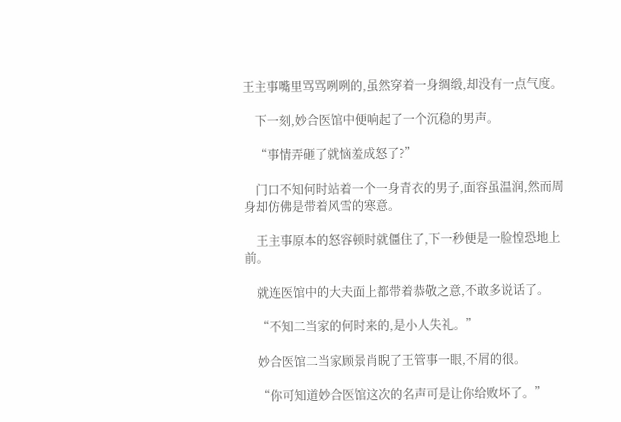王主事嘴里骂骂咧咧的,虽然穿着一身绸缎,却没有一点气度。

    下一刻,妙合医馆中便响起了一个沉稳的男声。

    “事情弄砸了就恼羞成怒了?”

    门口不知何时站着一个一身青衣的男子,面容虽温润,然而周身却仿佛是带着风雪的寒意。

    王主事原本的怒容顿时就僵住了,下一秒便是一脸惶恐地上前。

    就连医馆中的大夫面上都带着恭敬之意,不敢多说话了。

    “不知二当家的何时来的,是小人失礼。”

    妙合医馆二当家顾景肖睨了王管事一眼,不屑的很。

    “你可知道妙合医馆这次的名声可是让你给败坏了。”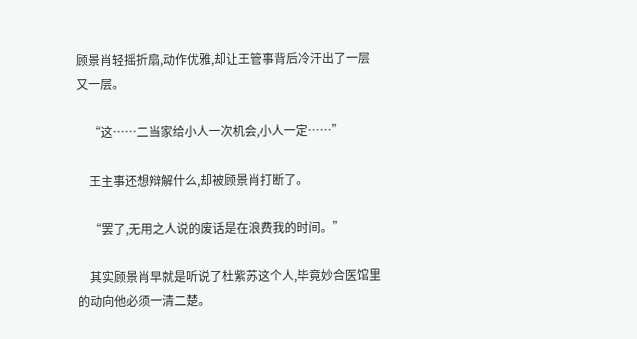顾景肖轻摇折扇,动作优雅,却让王管事背后冷汗出了一层又一层。

    “这……二当家给小人一次机会,小人一定……”

    王主事还想辩解什么,却被顾景肖打断了。

    “罢了,无用之人说的废话是在浪费我的时间。”

    其实顾景肖早就是听说了杜紫苏这个人,毕竟妙合医馆里的动向他必须一清二楚。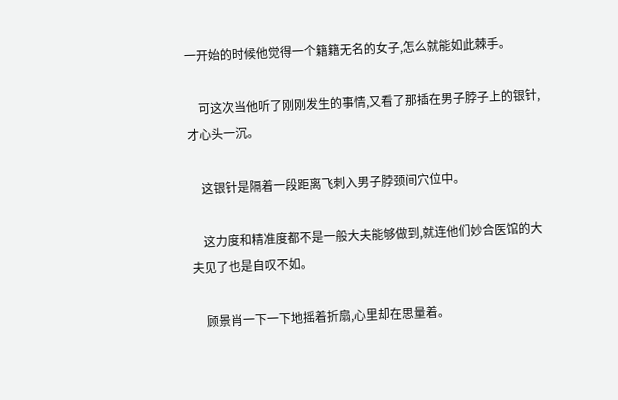一开始的时候他觉得一个籍籍无名的女子,怎么就能如此棘手。

    可这次当他听了刚刚发生的事情,又看了那插在男子脖子上的银针,才心头一沉。

    这银针是隔着一段距离飞刺入男子脖颈间穴位中。

    这力度和精准度都不是一般大夫能够做到,就连他们妙合医馆的大夫见了也是自叹不如。

    顾景肖一下一下地摇着折扇,心里却在思量着。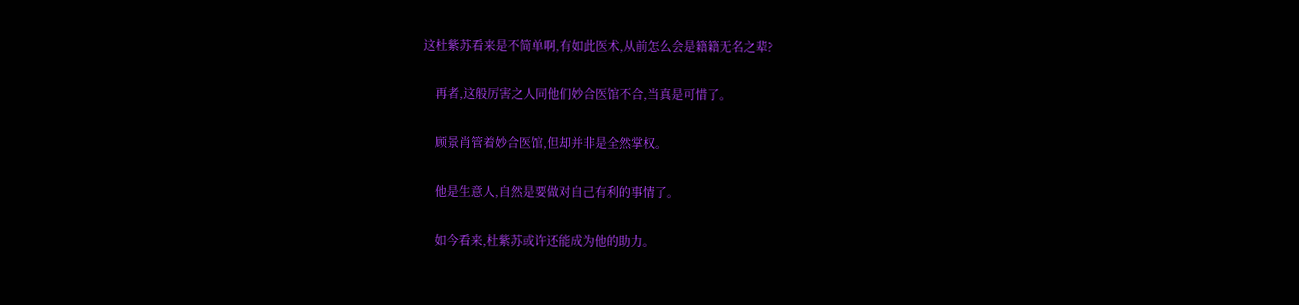这杜紫苏看来是不简单啊,有如此医术,从前怎么会是籍籍无名之辈?

    再者,这般厉害之人同他们妙合医馆不合,当真是可惜了。

    顾景肖管着妙合医馆,但却并非是全然掌权。

    他是生意人,自然是要做对自己有利的事情了。

    如今看来,杜紫苏或许还能成为他的助力。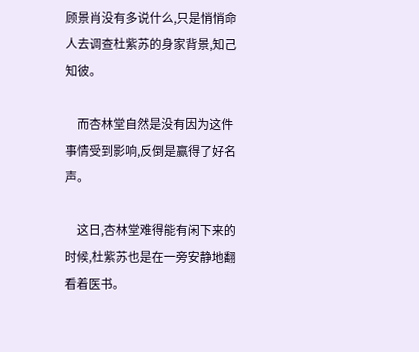顾景肖没有多说什么,只是悄悄命人去调查杜紫苏的身家背景,知己知彼。

    而杏林堂自然是没有因为这件事情受到影响,反倒是赢得了好名声。

    这日,杏林堂难得能有闲下来的时候,杜紫苏也是在一旁安静地翻看着医书。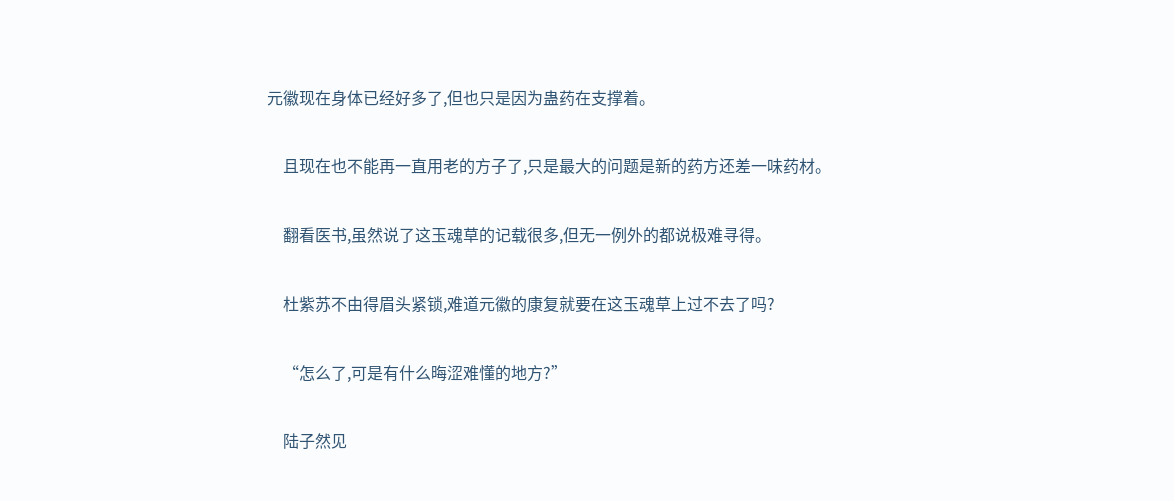元徽现在身体已经好多了,但也只是因为蛊药在支撑着。

    且现在也不能再一直用老的方子了,只是最大的问题是新的药方还差一味药材。

    翻看医书,虽然说了这玉魂草的记载很多,但无一例外的都说极难寻得。

    杜紫苏不由得眉头紧锁,难道元徽的康复就要在这玉魂草上过不去了吗?

    “怎么了,可是有什么晦涩难懂的地方?”

    陆子然见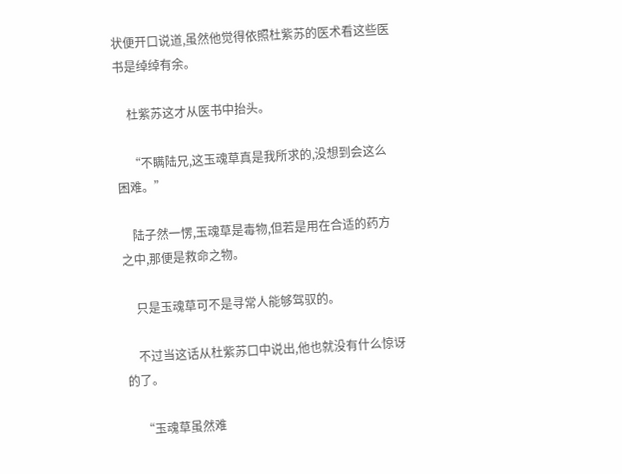状便开口说道,虽然他觉得依照杜紫苏的医术看这些医书是绰绰有余。

    杜紫苏这才从医书中抬头。

    “不瞒陆兄,这玉魂草真是我所求的,没想到会这么困难。”

    陆子然一愣,玉魂草是毒物,但若是用在合适的药方之中,那便是救命之物。

    只是玉魂草可不是寻常人能够驾驭的。

    不过当这话从杜紫苏口中说出,他也就没有什么惊讶的了。

    “玉魂草虽然难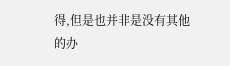得,但是也并非是没有其他的办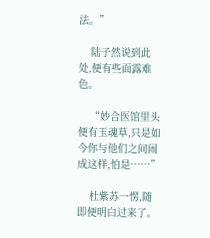法。”

    陆子然说到此处,便有些面露难色。

    “妙合医馆里头便有玉魂草,只是如今你与他们之间闹成这样,怕是……”

    杜紫苏一愣,随即便明白过来了。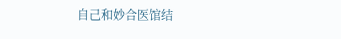自己和妙合医馆结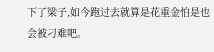下了梁子,如今跑过去就算是花重金怕是也会被刁难吧。